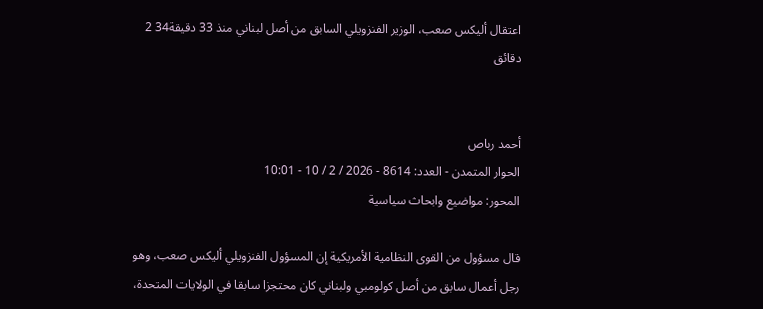اعتقال أليكس صعب، الوزير الفنزويلي السابق من أصل لبناني منذ 33 دقيقة34 2 دقائق


أحمد رباص
الحوار المتمدن - العدد: 8614 - 2026 / 2 / 10 - 10:01
المحور: مواضيع وابحاث سياسية

قال مسؤول من القوى النظامية الأمريكية إن المسؤول الفنزويلي أليكس صعب، وهو رجل أعمال سابق من أصل كولومبي ولبناني كان محتجزا سابقا في الولايات المتحدة،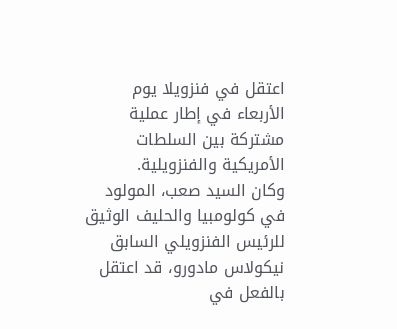اعتقل في فنزويلا يوم الأربعاء في إطار عملية مشتركة بين السلطات الأمريكية والفنزويلية.
وكان السيد صعب، المولود في كولومبيا والحليف الوثيق للرئيس الفنزويلي السابق نيكولاس مادورو، قد اعتقل بالفعل في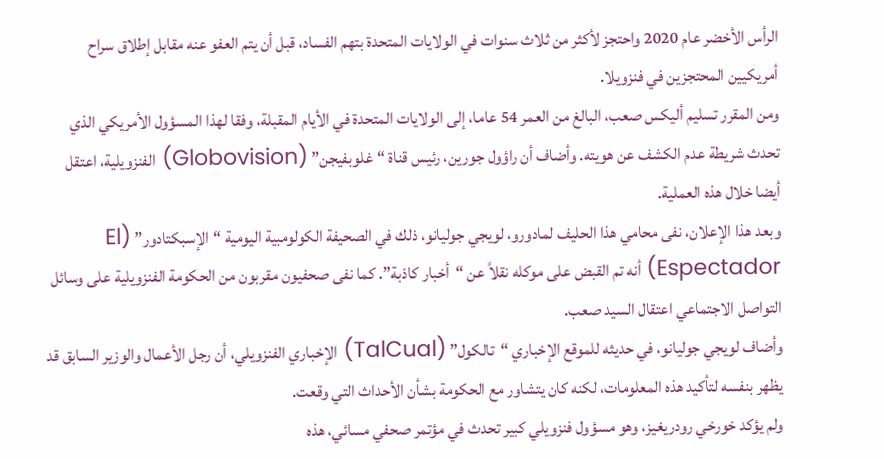الرأس الأخضر عام 2020 واحتجز لأكثر من ثلاث سنوات في الولايات المتحدة بتهم الفساد، قبل أن يتم العفو عنه مقابل إطلاق سراح أمريكيين المحتجزين في فنزويلا.
ومن المقرر تسليم أليكس صعب، البالغ من العمر 54 عاما، إلى الولايات المتحدة في الأيام المقبلة، وفقا لهذا المسؤول الأمريكي الذي تحدث شريطة عدم الكشف عن هويته. وأضاف أن راؤول جورين، رئيس قناة “غلوبفيجن” (Globovision) الفنزويلية، اعتقل أيضا خلال هذه العملية.
وبعد هذا الإعلان، نفى محامي هذا الحليف لمادورو، لويجي جوليانو، ذلك في الصحيفة الكولومبية اليومية “الإسبكتادور” (El Espectador) أنه تم القبض على موكله نقلاً عن “أخبار كاذبة”. كما نفى صحفيون مقربون من الحكومة الفنزويلية على وسائل التواصل الاجتماعي اعتقال السيد صعب.
وأضاف لويجي جوليانو، في حديثه للموقع الإخباري “تالكول” (TalCual) الإخباري الفنزويلي، أن رجل الأعمال والوزير السابق قد يظهر بنفسه لتأكيد هذه المعلومات، لكنه كان يتشاور مع الحكومة بشأن الأحداث التي وقعت.
ولم يؤكد خورخي رودريغيز، وهو مسؤول فنزويلي كبير تحدث في مؤتمر صحفي مسائي، هذه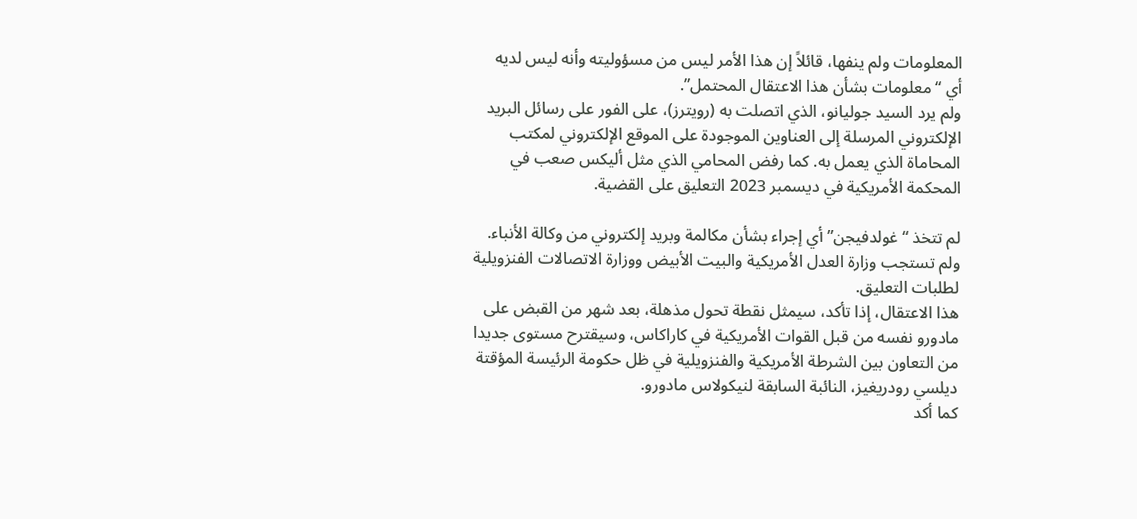المعلومات ولم ينفها، قائلاً إن هذا الأمر ليس من مسؤوليته وأنه ليس لديه أي “معلومات بشأن هذا الاعتقال المحتمل”.
ولم يرد السيد جوليانو، الذي اتصلت به (رويترز)، على الفور على رسائل البريد الإلكتروني المرسلة إلى العناوين الموجودة على الموقع الإلكتروني لمكتب المحاماة الذي يعمل به. كما رفض المحامي الذي مثل أليكس صعب في المحكمة الأمريكية في ديسمبر 2023 التعليق على القضية.

لم تتخذ “غولدفيجن” أي إجراء بشأن مكالمة وبريد إلكتروني من وكالة الأنباء. ولم تستجب وزارة العدل الأمريكية والبيت الأبيض ووزارة الاتصالات الفنزويلية لطلبات التعليق.
هذا الاعتقال، إذا تأكد، سيمثل نقطة تحول مذهلة، بعد شهر من القبض على مادورو نفسه من قبل القوات الأمريكية في كاراكاس، وسيقترح مستوى جديدا من التعاون بين الشرطة الأمريكية والفنزويلية في ظل حكومة الرئيسة المؤقتة ديلسي رودريغيز، النائبة السابقة لنيكولاس مادورو.
كما أكد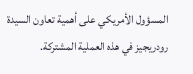المسؤول الأمريكي على أهمية تعاون السيدة رودريجيز في هذه العملية المشتركة.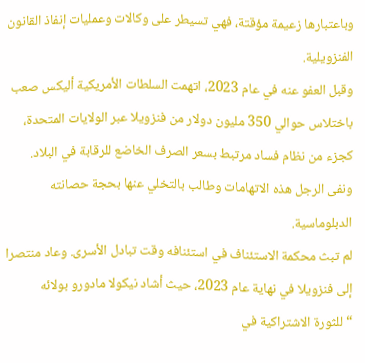وباعتبارها زعيمة مؤقتة، فهي تسيطر على وكالات وعمليات إنفاذ القانون الفنزويلية.
وقبل العفو عنه في عام 2023، اتهمت السلطات الأمريكية أليكس صعب باختلاس حوالي 350 مليون دولار من فنزويلا عبر الولايات المتحدة، كجزء من نظام فساد مرتبط بسعر الصرف الخاضع للرقابة في البلاد. ونفى الرجل هذه الاتهامات وطالب بالتخلي عنها بحجة حصانته الدبلوماسية.
لم تبث محكمة الاستئناف في استئنافه وقت تبادل الأسرى. وعاد منتصرا إلى فنزويلا في نهاية عام 2023، حيث أشاد نيكولا مادورو بولائه “للثورة الاشتراكية في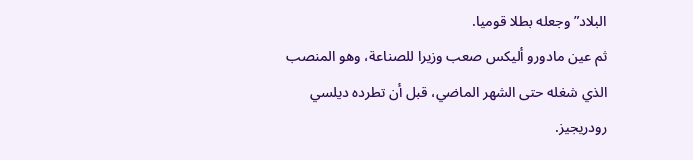البلاد” وجعله بطلا قوميا.
ثم عين مادورو أليكس صعب وزيرا للصناعة، وهو المنصب الذي شغله حتى الشهر الماضي، قبل أن تطرده ديلسي رودريجيز.